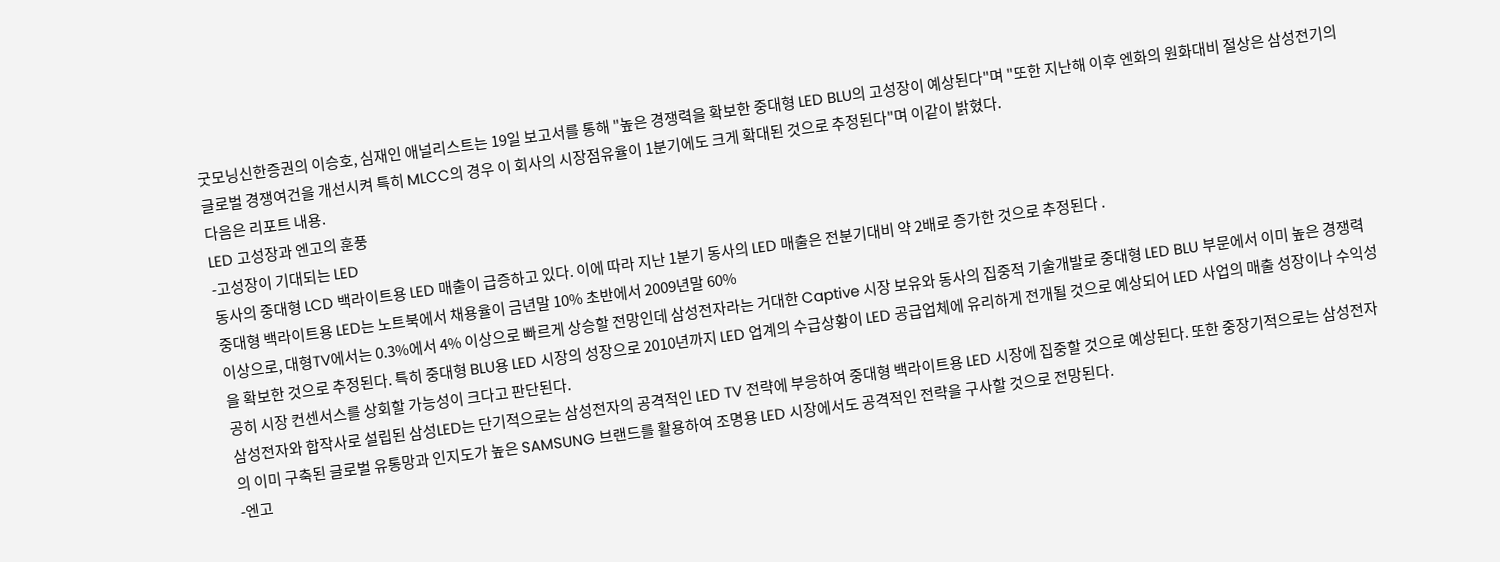굿모닝신한증권의 이승호, 심재인 애널리스트는 19일 보고서를 통해 "높은 경쟁력을 확보한 중대형 LED BLU의 고성장이 예상된다"며 "또한 지난해 이후 엔화의 원화대비 절상은 삼성전기의 글로벌 경쟁여건을 개선시켜 특히 MLCC의 경우 이 회사의 시장점유율이 1분기에도 크게 확대된 것으로 추정된다"며 이같이 밝혔다.
다음은 리포트 내용.
LED 고성장과 엔고의 훈풍
-고성장이 기대되는 LED
동사의 중대형 LCD 백라이트용 LED 매출이 급증하고 있다. 이에 따라 지난 1분기 동사의 LED 매출은 전분기대비 약 2배로 증가한 것으로 추정된다 .
중대형 백라이트용 LED는 노트북에서 채용율이 금년말 10% 초반에서 2009년말 60%
이상으로, 대형TV에서는 0.3%에서 4% 이상으로 빠르게 상승할 전망인데 삼성전자라는 거대한 Captive 시장 보유와 동사의 집중적 기술개발로 중대형 LED BLU 부문에서 이미 높은 경쟁력을 확보한 것으로 추정된다. 특히 중대형 BLU용 LED 시장의 성장으로 2010년까지 LED 업계의 수급상황이 LED 공급업체에 유리하게 전개될 것으로 예상되어 LED 사업의 매출 성장이나 수익성 공히 시장 컨센서스를 상회할 가능성이 크다고 판단된다.
삼성전자와 합작사로 설립된 삼성LED는 단기적으로는 삼성전자의 공격적인 LED TV 전략에 부응하여 중대형 백라이트용 LED 시장에 집중할 것으로 예상된다. 또한 중장기적으로는 삼성전자의 이미 구축된 글로벌 유통망과 인지도가 높은 SAMSUNG 브랜드를 활용하여 조명용 LED 시장에서도 공격적인 전략을 구사할 것으로 전망된다.
-엔고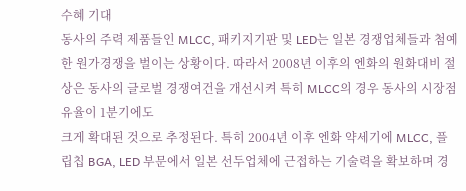수혜 기대
동사의 주력 제품들인 MLCC, 패키지기판 및 LED는 일본 경쟁업체들과 첨예한 원가경쟁을 벌이는 상황이다. 따라서 2008년 이후의 엔화의 원화대비 절상은 동사의 글로벌 경쟁여건을 개선시켜 특히 MLCC의 경우 동사의 시장점유율이 1분기에도
크게 확대된 것으로 추정된다. 특히 2004년 이후 엔화 약세기에 MLCC, 플립칩 BGA, LED 부문에서 일본 선두업체에 근접하는 기술력을 확보하며 경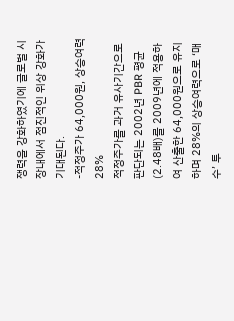쟁력을 강화하였기에 글로벌 시장내에서 점진적인 위상 강화가 기대된다.
-적정주가 64,000원, 상승여력 28%
적정주가를 과거 유사기간으로 판단되는 2002년 PBR 평균(2.48배)를 2009년에 적용하여 산출한 64,000원으로 유지하며 28%의 상승여력으로 ‘매수’ 투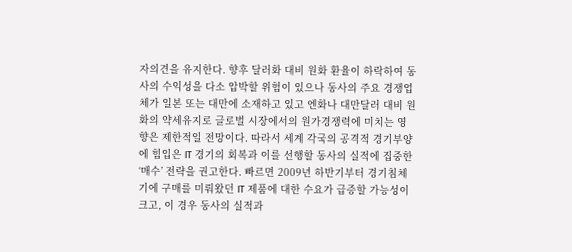자의견을 유지한다. 향후 달러화 대비 원화 환율이 하락하여 동사의 수익성을 다소 압박할 위험이 있으나 동사의 주요 경쟁업체가 일본 또는 대만에 소재하고 있고 엔화나 대만달러 대비 원화의 약세유지로 글로벌 시장에서의 원가경쟁력에 미치는 영
향은 제한적일 전망이다. 따라서 세계 각국의 공격적 경기부양에 힘입은 IT 경기의 회복과 이를 선행할 동사의 실적에 집중한 ‘매수’ 전략을 권고한다. 빠르면 2009년 하반기부터 경기침체기에 구매를 미뤄왔던 IT 제품에 대한 수요가 급증할 가능성이 크고, 이 경우 동사의 실적과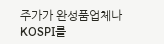주가가 완성품업체나 KOSPI를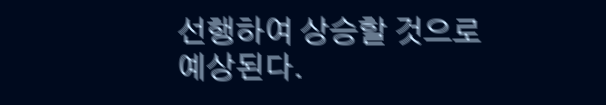선행하여 상승할 것으로 예상된다.